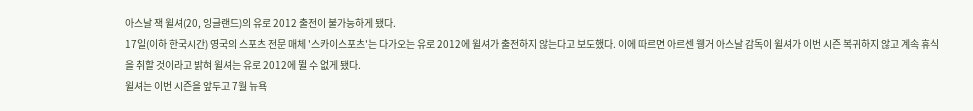아스날 잭 윌셔(20, 잉글랜드)의 유로 2012 출전이 불가능하게 됐다.
17일(이하 한국시간) 영국의 스포츠 전문 매체 '스카이스포츠'는 다가오는 유로 2012에 윌셔가 출전하지 않는다고 보도했다. 이에 따르면 아르센 웽거 아스날 감독이 윌셔가 이번 시즌 복귀하지 않고 계속 휴식을 취할 것이라고 밝혀 윌셔는 유로 2012에 뛸 수 없게 됐다.
윌셔는 이번 시즌을 앞두고 7월 뉴욕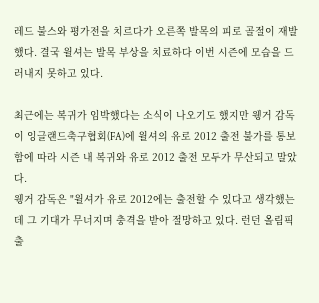레드 불스와 평가전을 치르다가 오른쪽 발목의 피로 골절이 재발했다. 결국 윌셔는 발목 부상을 치료하다 이번 시즌에 모습을 드러내지 못하고 있다.

최근에는 복귀가 임박했다는 소식이 나오기도 했지만 웽거 감독이 잉글랜드축구협회(FA)에 윌셔의 유로 2012 출전 불가를 통보함에 따라 시즌 내 복귀와 유로 2012 출전 모두가 무산되고 말았다.
웽거 감독은 "윌셔가 유로 2012에는 출전할 수 있다고 생각했는데 그 기대가 무너지며 충격을 받아 절망하고 있다. 런던 올림픽 출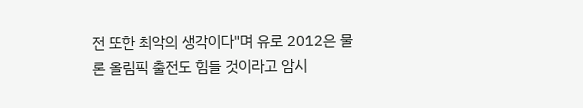전 또한 최악의 생각이다"며 유로 2012은 물론 올림픽 출전도 힘들 것이라고 암시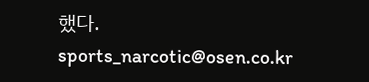했다.
sports_narcotic@osen.co.kr